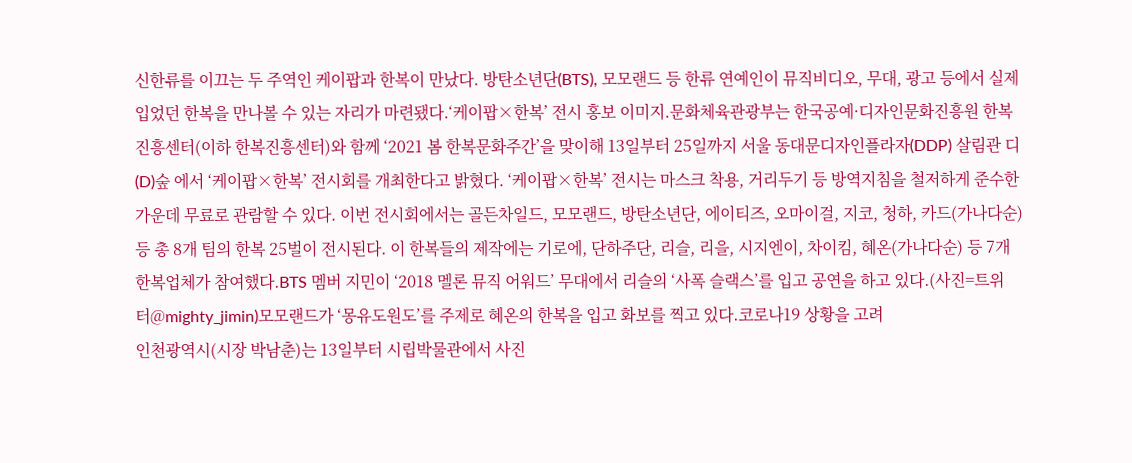신한류를 이끄는 두 주역인 케이팝과 한복이 만났다. 방탄소년단(BTS), 모모랜드 등 한류 연예인이 뮤직비디오, 무대, 광고 등에서 실제 입었던 한복을 만나볼 수 있는 자리가 마련됐다.‘케이팝×한복’ 전시 홍보 이미지.문화체육관광부는 한국공예·디자인문화진흥원 한복진흥센터(이하 한복진흥센터)와 함께 ‘2021 봄 한복문화주간’을 맞이해 13일부터 25일까지 서울 동대문디자인플라자(DDP) 살림관 디(D)숲 에서 ‘케이팝×한복’ 전시회를 개최한다고 밝혔다. ‘케이팝×한복’ 전시는 마스크 착용, 거리두기 등 방역지침을 철저하게 준수한 가운데 무료로 관람할 수 있다. 이번 전시회에서는 골든차일드, 모모랜드, 방탄소년단, 에이티즈, 오마이걸, 지코, 청하, 카드(가나다순) 등 총 8개 팀의 한복 25벌이 전시된다. 이 한복들의 제작에는 기로에, 단하주단, 리슬, 리을, 시지엔이, 차이킴, 혜온(가나다순) 등 7개 한복업체가 참여했다.BTS 멤버 지민이 ‘2018 멜론 뮤직 어워드’ 무대에서 리슬의 ‘사폭 슬랙스’를 입고 공연을 하고 있다.(사진=트위터@mighty_jimin)모모랜드가 ‘몽유도원도’를 주제로 혜온의 한복을 입고 화보를 찍고 있다.코로나19 상황을 고려
인천광역시(시장 박남춘)는 13일부터 시립박물관에서 사진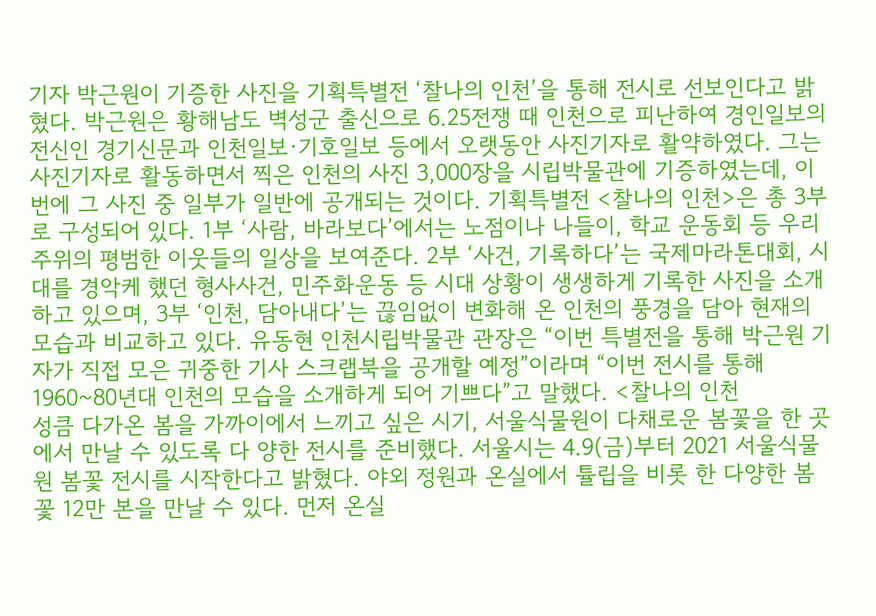기자 박근원이 기증한 사진을 기획특별전 ‘찰나의 인천’을 통해 전시로 선보인다고 밝혔다. 박근원은 황해남도 벽성군 출신으로 6.25전쟁 때 인천으로 피난하여 경인일보의 전신인 경기신문과 인천일보·기호일보 등에서 오랫동안 사진기자로 활약하였다. 그는 사진기자로 활동하면서 찍은 인천의 사진 3,000장을 시립박물관에 기증하였는데, 이번에 그 사진 중 일부가 일반에 공개되는 것이다. 기획특별전 <찰나의 인천>은 총 3부로 구성되어 있다. 1부 ‘사람, 바라보다’에서는 노점이나 나들이, 학교 운동회 등 우리 주위의 평범한 이웃들의 일상을 보여준다. 2부 ‘사건, 기록하다’는 국제마라톤대회, 시대를 경악케 했던 형사사건, 민주화운동 등 시대 상황이 생생하게 기록한 사진을 소개하고 있으며, 3부 ‘인천, 담아내다’는 끊임없이 변화해 온 인천의 풍경을 담아 현재의 모습과 비교하고 있다. 유동현 인천시립박물관 관장은 “이번 특별전을 통해 박근원 기자가 직접 모은 귀중한 기사 스크랩북을 공개할 예정”이라며 “이번 전시를 통해 1960~80년대 인천의 모습을 소개하게 되어 기쁘다”고 말했다. <찰나의 인천
성큼 다가온 봄을 가까이에서 느끼고 싶은 시기, 서울식물원이 다채로운 봄꽃을 한 곳에서 만날 수 있도록 다 양한 전시를 준비했다. 서울시는 4.9(금)부터 2021 서울식물원 봄꽃 전시를 시작한다고 밝혔다. 야외 정원과 온실에서 튤립을 비롯 한 다양한 봄꽃 12만 본을 만날 수 있다. 먼저 온실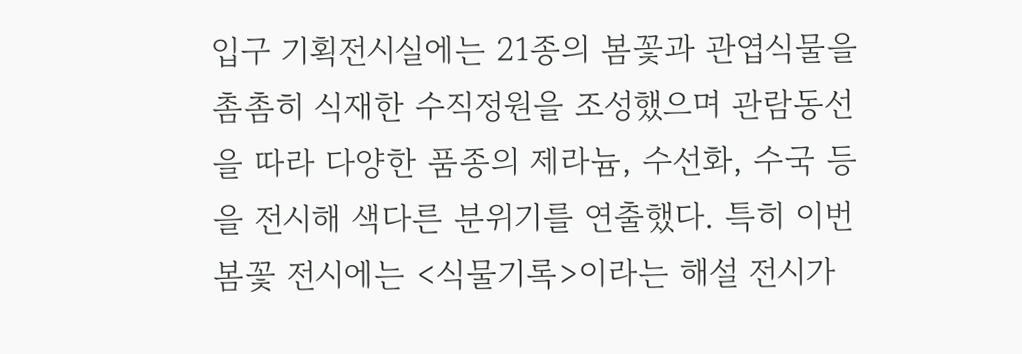입구 기획전시실에는 21종의 봄꽃과 관엽식물을 촘촘히 식재한 수직정원을 조성했으며 관람동선 을 따라 다양한 품종의 제라늄, 수선화, 수국 등을 전시해 색다른 분위기를 연출했다. 특히 이번 봄꽃 전시에는 <식물기록>이라는 해설 전시가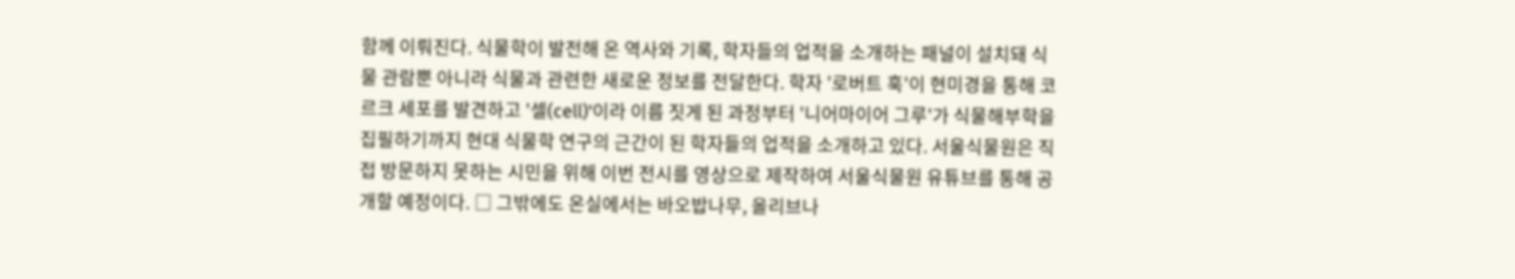함께 이뤄진다. 식물학이 발전해 온 역사와 기록, 학자들의 업적을 소개하는 패널이 설치돼 식물 관람뿐 아니라 식물과 관련한 새로운 정보를 전달한다. 학자 '로버트 훅'이 현미경을 통해 코르크 세포를 발견하고 '셀(cell)'이라 이름 짓게 된 과정부터 '니어마이어 그루'가 식물해부학을 집필하기까지 현대 식물학 연구의 근간이 된 학자들의 업적을 소개하고 있다. 서울식물원은 직접 방문하지 못하는 시민을 위해 이번 전시를 영상으로 제작하여 서울식물원 유튜브를 통해 공개할 예정이다. □ 그밖에도 온실에서는 바오밥나무, 올리브나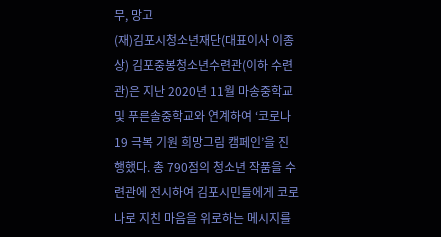무, 망고
(재)김포시청소년재단(대표이사 이종상) 김포중봉청소년수련관(이하 수련관)은 지난 2020년 11월 마송중학교 및 푸른솔중학교와 연계하여 ‘코로나19 극복 기원 희망그림 캠페인’을 진행했다. 총 790점의 청소년 작품을 수련관에 전시하여 김포시민들에게 코로나로 지친 마음을 위로하는 메시지를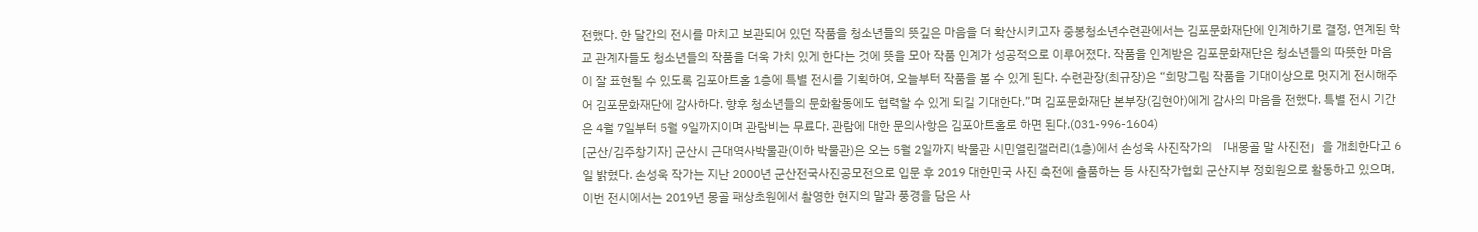전했다. 한 달간의 전시를 마치고 보관되어 있던 작품을 청소년들의 뜻깊은 마음을 더 확산시키고자 중봉청소년수련관에서는 김포문화재단에 인계하기로 결정, 연계된 학교 관계자들도 청소년들의 작품을 더욱 가치 있게 한다는 것에 뜻을 모아 작품 인계가 성공적으로 이루어졌다. 작품을 인계받은 김포문화재단은 청소년들의 따뜻한 마음이 잘 표현될 수 있도록 김포아트홀 1층에 특별 전시를 기획하여, 오늘부터 작품을 볼 수 있게 된다. 수련관장(최규장)은 “희망그림 작품을 기대이상으로 멋지게 전시해주어 김포문화재단에 감사하다. 향후 청소년들의 문화활동에도 협력할 수 있게 되길 기대한다.”며 김포문화재단 본부장(김현아)에게 감사의 마음을 전했다. 특별 전시 기간은 4월 7일부터 5월 9일까지이며 관람비는 무료다. 관람에 대한 문의사항은 김포아트홀로 하면 된다.(031-996-1604)
[군산/김주창기자] 군산시 근대역사박물관(이하 박물관)은 오는 5월 2일까지 박물관 시민열린갤러리(1층)에서 손성욱 사진작가의 「내몽골 말 사진전」을 개최한다고 6일 밝혔다. 손성욱 작가는 지난 2000년 군산전국사진공모전으로 입문 후 2019 대한민국 사진 축전에 출품하는 등 사진작가협회 군산지부 정회원으로 활동하고 있으며, 이번 전시에서는 2019년 몽골 패상초원에서 촬영한 현지의 말과 풍경을 담은 사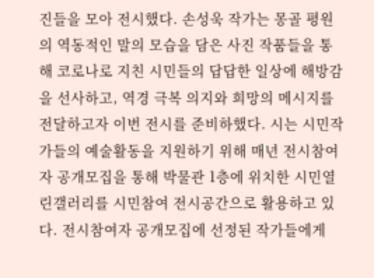진들을 모아 전시했다. 손성욱 작가는 몽골 평원의 역동적인 말의 모습을 담은 사진 작품들을 통해 코로나로 지친 시민들의 답답한 일상에 해방감을 선사하고, 역경 극복 의지와 희망의 메시지를 전달하고자 이번 전시를 준비하했다. 시는 시민작가들의 예술활동을 지원하기 위해 매년 전시참여자 공개모집을 통해 박물관 1층에 위치한 시민열린갤러리를 시민참여 전시공간으로 활용하고 있다. 전시참여자 공개모집에 선정된 작가들에게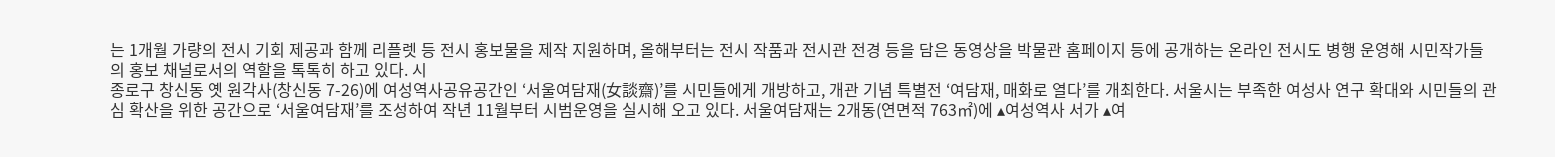는 1개월 가량의 전시 기회 제공과 함께 리플렛 등 전시 홍보물을 제작 지원하며, 올해부터는 전시 작품과 전시관 전경 등을 담은 동영상을 박물관 홈페이지 등에 공개하는 온라인 전시도 병행 운영해 시민작가들의 홍보 채널로서의 역할을 톡톡히 하고 있다. 시
종로구 창신동 옛 원각사(창신동 7-26)에 여성역사공유공간인 ‘서울여담재(女談齋)’를 시민들에게 개방하고, 개관 기념 특별전 ‘여담재, 매화로 열다’를 개최한다. 서울시는 부족한 여성사 연구 확대와 시민들의 관심 확산을 위한 공간으로 ‘서울여담재’를 조성하여 작년 11월부터 시범운영을 실시해 오고 있다. 서울여담재는 2개동(연면적 763㎡)에 ▴여성역사 서가 ▴여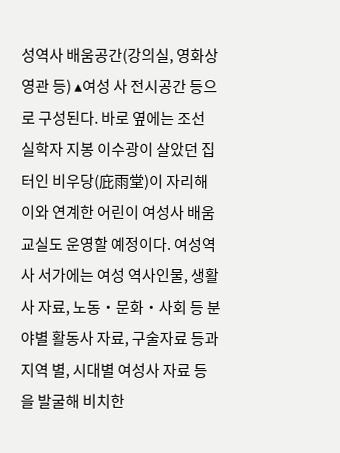성역사 배움공간(강의실, 영화상영관 등) ▴여성 사 전시공간 등으로 구성된다. 바로 옆에는 조선 실학자 지봉 이수광이 살았던 집터인 비우당(庇雨堂)이 자리해 이와 연계한 어린이 여성사 배움교실도 운영할 예정이다. 여성역사 서가에는 여성 역사인물, 생활사 자료, 노동‧문화‧사회 등 분야별 활동사 자료, 구술자료 등과 지역 별, 시대별 여성사 자료 등을 발굴해 비치한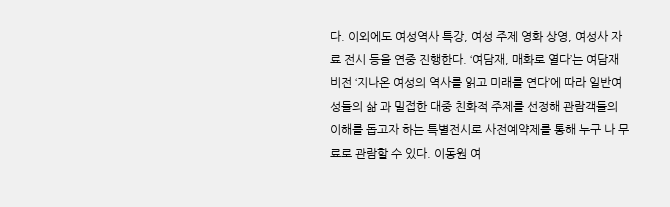다. 이외에도 여성역사 특강, 여성 주제 영화 상영, 여성사 자료 전시 등을 연중 진행한다. ‘여담재, 매화로 열다’는 여담재 비전 ‘지나온 여성의 역사를 읽고 미래를 연다’에 따라 일반여성들의 삶 과 밀접한 대중 친화적 주제를 선정해 관람객들의 이해를 돕고자 하는 특별전시로 사전예약제를 통해 누구 나 무료로 관람할 수 있다. 이동원 여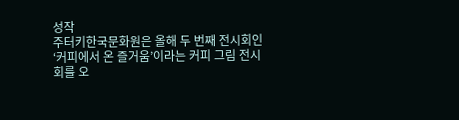성작
주터키한국문화원은 올해 두 번째 전시회인 ‘커피에서 온 즐거움’이라는 커피 그림 전시회를 오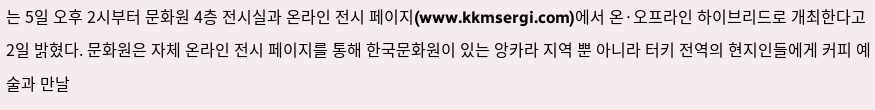는 5일 오후 2시부터 문화원 4층 전시실과 온라인 전시 페이지(www.kkmsergi.com)에서 온·오프라인 하이브리드로 개최한다고 2일 밝혔다. 문화원은 자체 온라인 전시 페이지를 통해 한국문화원이 있는 앙카라 지역 뿐 아니라 터키 전역의 현지인들에게 커피 예술과 만날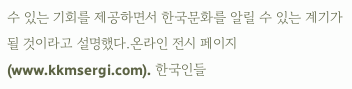수 있는 기회를 제공하면서 한국문화를 알릴 수 있는 계기가 될 것이라고 설명했다.온라인 전시 페이지(www.kkmsergi.com). 한국인들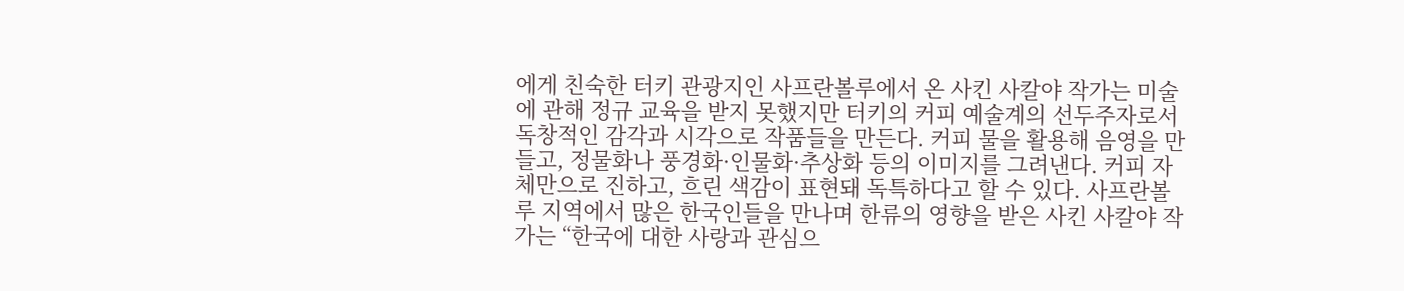에게 친숙한 터키 관광지인 사프란볼루에서 온 사킨 사칼야 작가는 미술에 관해 정규 교육을 받지 못했지만 터키의 커피 예술계의 선두주자로서 독창적인 감각과 시각으로 작품들을 만든다. 커피 물을 활용해 음영을 만들고, 정물화나 풍경화·인물화·추상화 등의 이미지를 그려낸다. 커피 자체만으로 진하고, 흐린 색감이 표현돼 독특하다고 할 수 있다. 사프란볼루 지역에서 많은 한국인들을 만나며 한류의 영향을 받은 사킨 사칼야 작가는 “한국에 대한 사랑과 관심으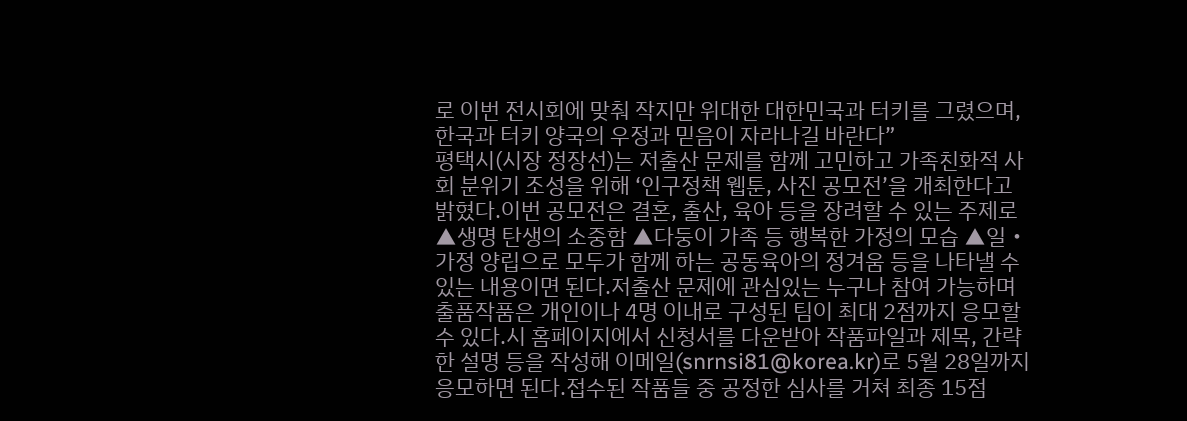로 이번 전시회에 맞춰 작지만 위대한 대한민국과 터키를 그렸으며, 한국과 터키 양국의 우정과 믿음이 자라나길 바란다”
평택시(시장 정장선)는 저출산 문제를 함께 고민하고 가족친화적 사회 분위기 조성을 위해 ‘인구정책 웹툰, 사진 공모전’을 개최한다고 밝혔다.이번 공모전은 결혼, 출산, 육아 등을 장려할 수 있는 주제로 ▲생명 탄생의 소중함 ▲다둥이 가족 등 행복한 가정의 모습 ▲일・가정 양립으로 모두가 함께 하는 공동육아의 정겨움 등을 나타낼 수 있는 내용이면 된다.저출산 문제에 관심있는 누구나 참여 가능하며 출품작품은 개인이나 4명 이내로 구성된 팀이 최대 2점까지 응모할 수 있다.시 홈페이지에서 신청서를 다운받아 작품파일과 제목, 간략한 설명 등을 작성해 이메일(snrnsi81@korea.kr)로 5월 28일까지 응모하면 된다.접수된 작품들 중 공정한 심사를 거쳐 최종 15점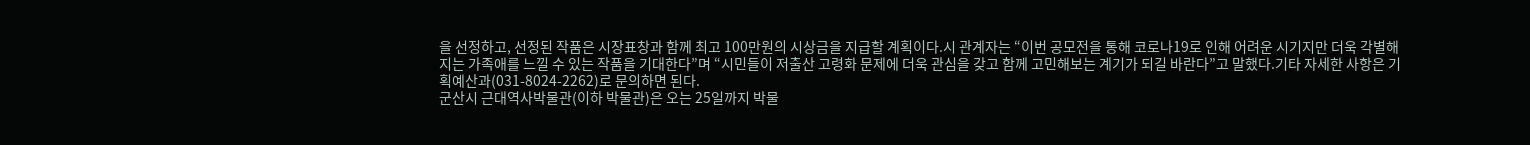을 선정하고, 선정된 작품은 시장표창과 함께 최고 100만원의 시상금을 지급할 계획이다.시 관계자는 “이번 공모전을 통해 코로나19로 인해 어려운 시기지만 더욱 각별해지는 가족애를 느낄 수 있는 작품을 기대한다”며 “시민들이 저출산 고령화 문제에 더욱 관심을 갖고 함께 고민해보는 계기가 되길 바란다”고 말했다.기타 자세한 사항은 기획예산과(031-8024-2262)로 문의하면 된다.
군산시 근대역사박물관(이하 박물관)은 오는 25일까지 박물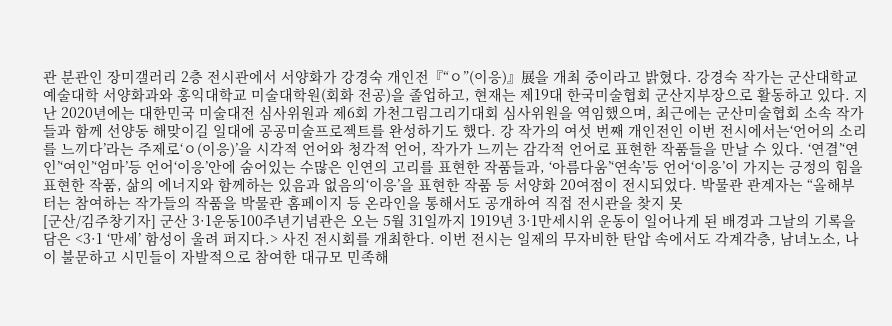관 분관인 장미갤러리 2층 전시관에서 서양화가 강경숙 개인전『“ㅇ”(이응)』展을 개최 중이라고 밝혔다. 강경숙 작가는 군산대학교 예술대학 서양화과와 홍익대학교 미술대학원(회화 전공)을 졸업하고, 현재는 제19대 한국미술협회 군산지부장으로 활동하고 있다. 지난 2020년에는 대한민국 미술대전 심사위원과 제6회 가천그림그리기대회 심사위원을 역임했으며, 최근에는 군산미술협회 소속 작가들과 함께 선양동 해맞이길 일대에 공공미술프로젝트를 완성하기도 했다. 강 작가의 여섯 번째 개인전인 이번 전시에서는‘언어의 소리를 느끼다’라는 주제로‘ㅇ(이응)’을 시각적 언어와 청각적 언어, 작가가 느끼는 감각적 언어로 표현한 작품들을 만날 수 있다. ‘연결’‘연인’‘여인’‘엄마’등 언어‘이응’안에 숨어있는 수많은 인연의 고리를 표현한 작품들과, ‘아름다움’‘연속’등 언어‘이응’이 가지는 긍정의 힘을 표현한 작품, 삶의 에너지와 함께하는 있음과 없음의‘이응’을 표현한 작품 등 서양화 20여점이 전시되었다. 박물관 관계자는 “올해부터는 참여하는 작가들의 작품을 박물관 홈페이지 등 온라인을 통해서도 공개하여 직접 전시관을 찾지 못
[군산/김주창기자] 군산 3·1운동100주년기념관은 오는 5월 31일까지 1919년 3·1만세시위 운동이 일어나게 된 배경과 그날의 기록을 담은 <3·1 ‘만세’ 함성이 울려 퍼지다.> 사진 전시회를 개최한다. 이번 전시는 일제의 무자비한 탄압 속에서도 각계각층, 남녀노소, 나이 불문하고 시민들이 자발적으로 참여한 대규모 민족해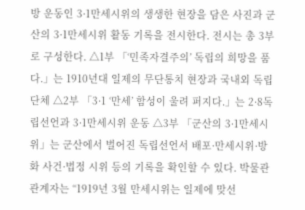방 운동인 3·1만세시위의 생생한 현장을 담은 사진과 군산의 3·1만세시위 활동 기록을 전시한다. 전시는 총 3부로 구성한다. △1부 「‘민족자결주의’ 독립의 희망을 품다.」는 1910년대 일제의 무단통치 현장과 국내외 독립단체 △2부 「3·1 ‘만세’ 함성이 울려 퍼지다.」는 2·8독립선언과 3·1만세시위 운동 △3부 「군산의 3·1만세시위」는 군산에서 벌어진 독립선언서 배포·만세시위·방화 사건·법정 시위 등의 기록을 확인할 수 있다. 박물관 관계자는 “1919년 3월 만세시위는 일제에 맞선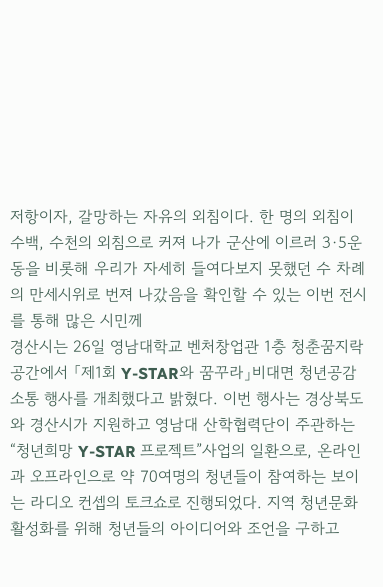저항이자, 갈망하는 자유의 외침이다. 한 명의 외침이 수백, 수천의 외침으로 커져 나가 군산에 이르러 3·5운동을 비롯해 우리가 자세히 들여다보지 못했던 수 차례의 만세시위로 번져 나갔음을 확인할 수 있는 이번 전시를 통해 많은 시민께
경산시는 26일 영남대학교 벤처창업관 1층 청춘꿈지락 공간에서 「제1회 Y-STAR와 꿈꾸라」비대면 청년공감소통 행사를 개최했다고 밝혔다. 이번 행사는 경상북도와 경산시가 지원하고 영남대 산학협력단이 주관하는“청년희망 Y-STAR 프로젝트”사업의 일환으로, 온라인과 오프라인으로 약 70여명의 청년들이 참여하는 보이는 라디오 컨셉의 토크쇼로 진행되었다. 지역 청년문화 활성화를 위해 청년들의 아이디어와 조언을 구하고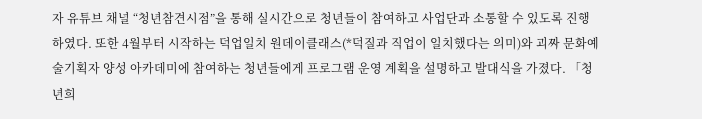자 유튜브 채널 “청년참견시점”을 통해 실시간으로 청년들이 참여하고 사업단과 소통할 수 있도록 진행하였다. 또한 4월부터 시작하는 덕업일치 원데이클래스(*덕질과 직업이 일치했다는 의미)와 괴짜 문화예술기획자 양성 아카데미에 참여하는 청년들에게 프로그램 운영 계획을 설명하고 발대식을 가졌다. 「청년희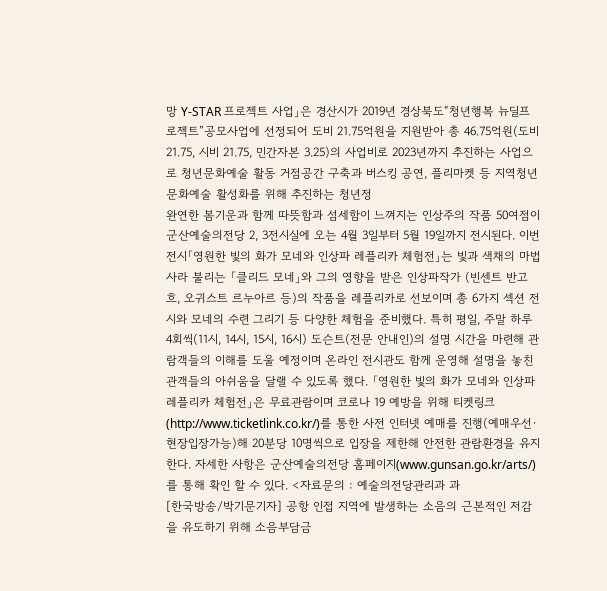망 Y-STAR 프로젝트 사업」은 경산시가 2019년 경상북도“청년행복 뉴딜프로젝트”공모사업에 선정되어 도비 21.75억원을 지원받아 총 46.75억원(도비 21.75, 시비 21.75, 민간자본 3.25)의 사업비로 2023년까지 추진하는 사업으로 청년문화예술 활동 거점공간 구축과 버스킹 공연, 플리마켓 등 지역청년 문화예술 활성화를 위해 추진하는 청년정
완연한 봄기운과 함께 따뜻함과 섬세함이 느껴지는 인상주의 작품 50여점이 군산예술의전당 2, 3전시실에 오는 4월 3일부터 5월 19일까지 전시된다. 이번 전시「영원한 빛의 화가 모네와 인상파 레플리카 체험전」는 빛과 색채의 마법사라 불리는 「클리드 모네」와 그의 영향을 받은 인상파작가 (빈센트 반고흐, 오귀스트 르누아르 등)의 작품을 레플리카로 선보이며 총 6가지 섹션 전시와 모네의 수련 그리기 등 다양한 체험을 준비했다. 특히 평일, 주말 하루 4회씩(11시, 14시, 15시, 16시) 도슨트(전문 안내인)의 설명 시간을 마련해 관람객들의 이해를 도울 예정이며 온라인 전시관도 함께 운영해 설명을 놓친 관객들의 아쉬움을 달랠 수 있도록 했다. 「영원한 빛의 화가 모네와 인상파 레플리카 체험전」은 무료관람이며 코로나 19 예방을 위해 티켓링크(http://www.ticketlink.co.kr/)를 통한 사전 인터넷 예매를 진행(예매우선·현장입장가능)해 20분당 10명씩으로 입장을 제한해 안전한 관람환경을 유지한다. 자세한 사항은 군산예술의전당 홈페이지(www.gunsan.go.kr/arts/)를 통해 확인 할 수 있다. <자료문의 : 예술의전당관리과 과
[한국방송/박기문기자] 공항 인접 지역에 발생하는 소음의 근본적인 저감을 유도하기 위해 소음부담금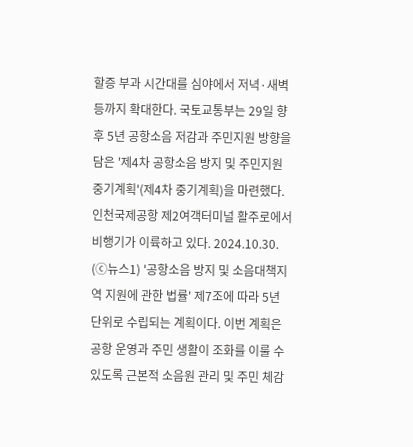할증 부과 시간대를 심야에서 저녁·새벽 등까지 확대한다. 국토교통부는 29일 향후 5년 공항소음 저감과 주민지원 방향을 담은 '제4차 공항소음 방지 및 주민지원 중기계획'(제4차 중기계획)을 마련했다. 인천국제공항 제2여객터미널 활주로에서 비행기가 이륙하고 있다. 2024.10.30. (ⓒ뉴스1) '공항소음 방지 및 소음대책지역 지원에 관한 법률' 제7조에 따라 5년 단위로 수립되는 계획이다. 이번 계획은 공항 운영과 주민 생활이 조화를 이룰 수 있도록 근본적 소음원 관리 및 주민 체감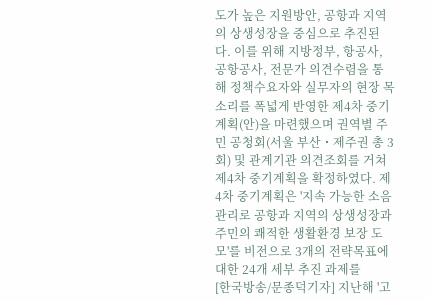도가 높은 지원방안, 공항과 지역의 상생성장을 중심으로 추진된다. 이를 위해 지방정부, 항공사, 공항공사, 전문가 의견수렴을 통해 정책수요자와 실무자의 현장 목소리를 폭넓게 반영한 제4차 중기계획(안)을 마련했으며 권역별 주민 공청회(서울 부산・제주권 총 3회) 및 관계기관 의견조회를 거쳐 제4차 중기계획을 확정하였다. 제4차 중기계획은 '지속 가능한 소음관리로 공항과 지역의 상생성장과 주민의 쾌적한 생활환경 보장 도모'를 비전으로 3개의 전략목표에 대한 24개 세부 추진 과제를
[한국방송/문종덕기자] 지난해 '고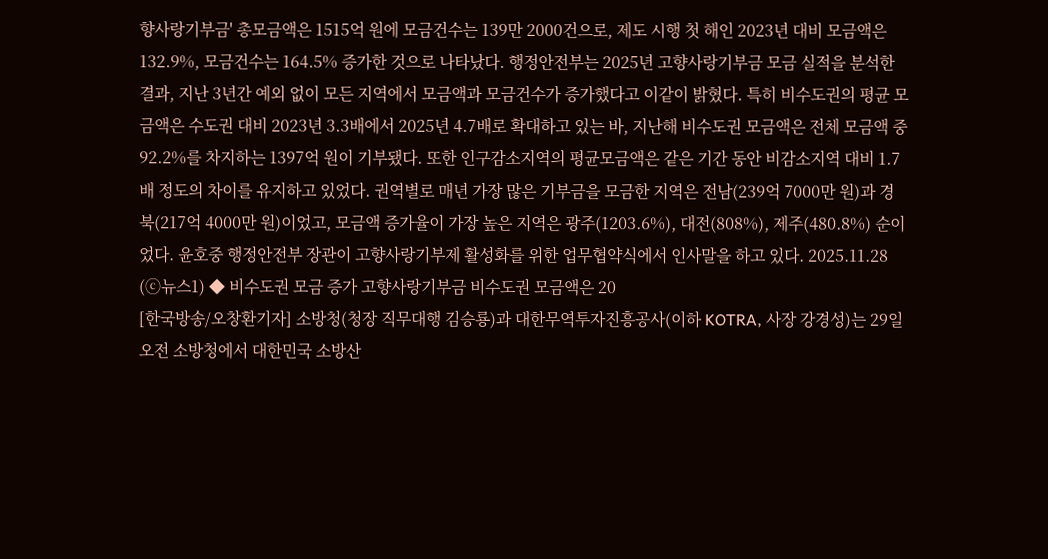향사랑기부금' 총모금액은 1515억 원에 모금건수는 139만 2000건으로, 제도 시행 첫 해인 2023년 대비 모금액은 132.9%, 모금건수는 164.5% 증가한 것으로 나타났다. 행정안전부는 2025년 고향사랑기부금 모금 실적을 분석한 결과, 지난 3년간 예외 없이 모든 지역에서 모금액과 모금건수가 증가했다고 이같이 밝혔다. 특히 비수도권의 평균 모금액은 수도권 대비 2023년 3.3배에서 2025년 4.7배로 확대하고 있는 바, 지난해 비수도권 모금액은 전체 모금액 중 92.2%를 차지하는 1397억 원이 기부됐다. 또한 인구감소지역의 평균모금액은 같은 기간 동안 비감소지역 대비 1.7배 정도의 차이를 유지하고 있었다. 권역별로 매년 가장 많은 기부금을 모금한 지역은 전남(239억 7000만 원)과 경북(217억 4000만 원)이었고, 모금액 증가율이 가장 높은 지역은 광주(1203.6%), 대전(808%), 제주(480.8%) 순이었다. 윤호중 행정안전부 장관이 고향사랑기부제 활성화를 위한 업무협약식에서 인사말을 하고 있다. 2025.11.28 (ⓒ뉴스1) ◆ 비수도권 모금 증가 고향사랑기부금 비수도권 모금액은 20
[한국방송/오창환기자] 소방청(청장 직무대행 김승룡)과 대한무역투자진흥공사(이하 KOTRA, 사장 강경성)는 29일 오전 소방청에서 대한민국 소방산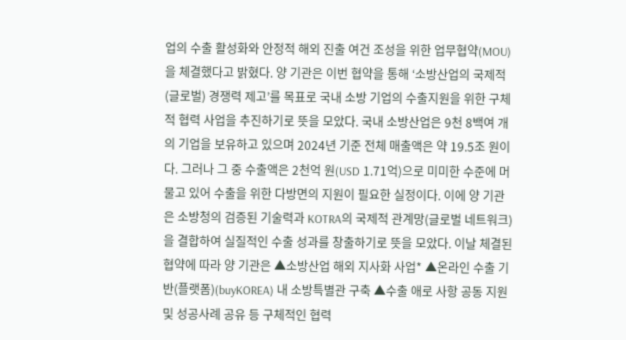업의 수출 활성화와 안정적 해외 진출 여건 조성을 위한 업무협약(MOU)을 체결했다고 밝혔다. 양 기관은 이번 협약을 통해 ‘소방산업의 국제적(글로벌) 경쟁력 제고’를 목표로 국내 소방 기업의 수출지원을 위한 구체적 협력 사업을 추진하기로 뜻을 모았다. 국내 소방산업은 9천 8백여 개의 기업을 보유하고 있으며 2024년 기준 전체 매출액은 약 19.5조 원이다. 그러나 그 중 수출액은 2천억 원(USD 1.71억)으로 미미한 수준에 머물고 있어 수출을 위한 다방면의 지원이 필요한 실정이다. 이에 양 기관은 소방청의 검증된 기술력과 KOTRA의 국제적 관계망(글로벌 네트워크)을 결합하여 실질적인 수출 성과를 창출하기로 뜻을 모았다. 이날 체결된 협약에 따라 양 기관은 ▲소방산업 해외 지사화 사업* ▲온라인 수출 기반(플랫폼)(buyKOREA) 내 소방특별관 구축 ▲수출 애로 사항 공동 지원 및 성공사례 공유 등 구체적인 협력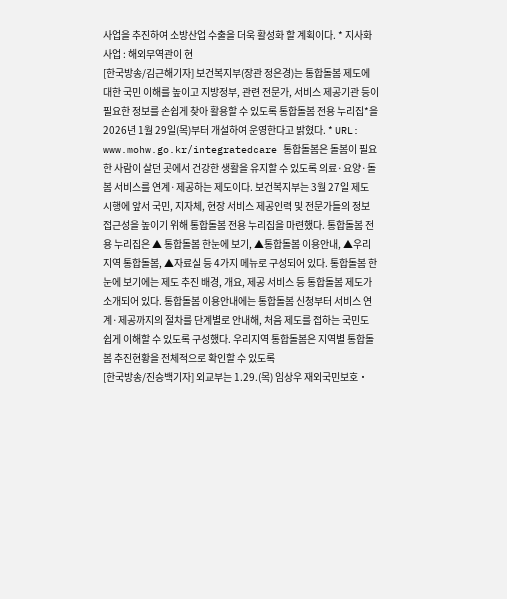사업을 추진하여 소방산업 수출을 더욱 활성화 할 계획이다. * 지사화사업 : 해외무역관이 현
[한국방송/김근해기자] 보건복지부(장관 정은경)는 통합돌봄 제도에 대한 국민 이해를 높이고 지방정부, 관련 전문가, 서비스 제공기관 등이 필요한 정보를 손쉽게 찾아 활용할 수 있도록 통합돌봄 전용 누리집*을 2026년 1월 29일(목)부터 개설하여 운영한다고 밝혔다. * URL: www.mohw.go.kr/integratedcare 통합돌봄은 돌봄이 필요한 사람이 살던 곳에서 건강한 생활을 유지할 수 있도록 의료·요양·돌봄 서비스를 연계·제공하는 제도이다. 보건복지부는 3월 27일 제도 시행에 앞서 국민, 지자체, 현장 서비스 제공인력 및 전문가들의 정보 접근성을 높이기 위해 통합돌봄 전용 누리집을 마련했다. 통합돌봄 전용 누리집은 ▲ 통합돌봄 한눈에 보기, ▲통합돌봄 이용안내, ▲우리지역 통합돌봄, ▲자료실 등 4가지 메뉴로 구성되어 있다. 통합돌봄 한눈에 보기에는 제도 추진 배경, 개요, 제공 서비스 등 통합돌봄 제도가 소개되어 있다. 통합돌봄 이용안내에는 통합돌봄 신청부터 서비스 연계·제공까지의 절차를 단계별로 안내해, 처음 제도를 접하는 국민도 쉽게 이해할 수 있도록 구성했다. 우리지역 통합돌봄은 지역별 통합돌봄 추진현황을 전체적으로 확인할 수 있도록
[한국방송/진승백기자] 외교부는 1.29.(목) 임상우 재외국민보호‧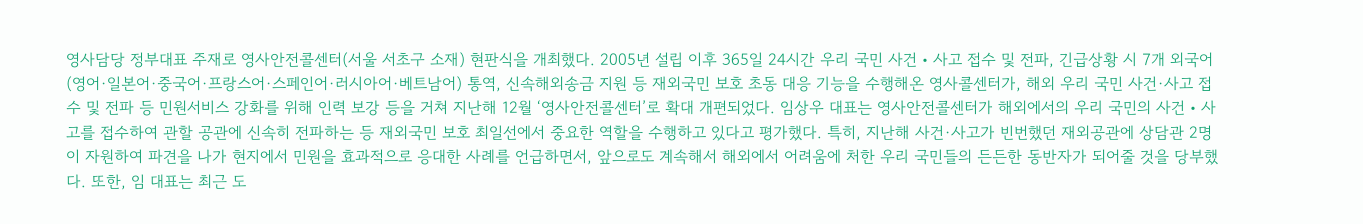영사담당 정부대표 주재로 영사안전콜센터(서울 서초구 소재) 현판식을 개최했다. 2005년 설립 이후 365일 24시간 우리 국민 사건‧사고 접수 및 전파, 긴급상황 시 7개 외국어(영어·일본어·중국어·프랑스어·스페인어·러시아어·베트남어) 통역, 신속해외송금 지원 등 재외국민 보호 초동 대응 기능을 수행해온 영사콜센터가, 해외 우리 국민 사건·사고 접수 및 전파 등 민원서비스 강화를 위해 인력 보강 등을 거쳐 지난해 12월 ‘영사안전콜센터’로 확대 개편되었다. 임상우 대표는 영사안전콜센터가 해외에서의 우리 국민의 사건‧사고를 접수하여 관할 공관에 신속히 전파하는 등 재외국민 보호 최일선에서 중요한 역할을 수행하고 있다고 평가했다. 특히, 지난해 사건·사고가 빈번했던 재외공관에 상담관 2명이 자원하여 파견을 나가 현지에서 민원을 효과적으로 응대한 사례를 언급하면서, 앞으로도 계속해서 해외에서 어려움에 처한 우리 국민들의 든든한 동반자가 되어줄 것을 당부했다. 또한, 임 대표는 최근 도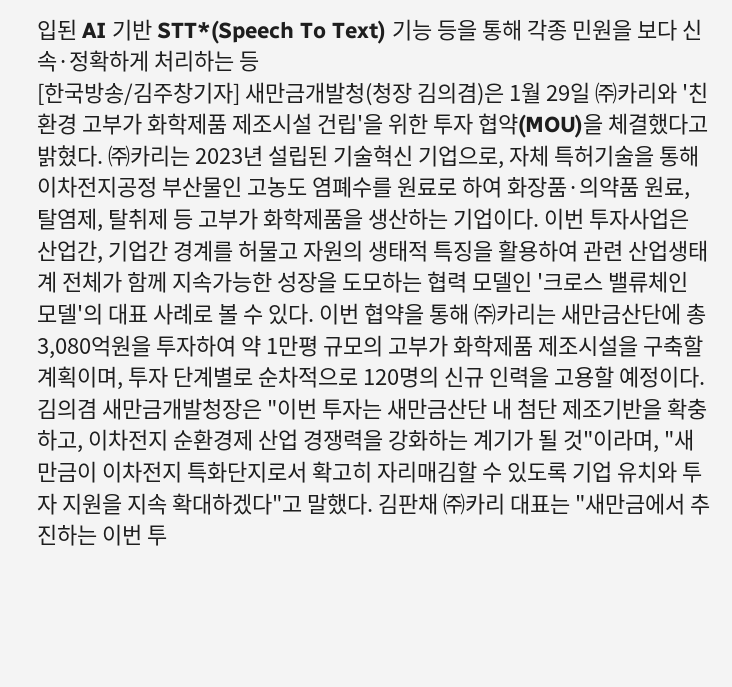입된 AI 기반 STT*(Speech To Text) 기능 등을 통해 각종 민원을 보다 신속·정확하게 처리하는 등
[한국방송/김주창기자] 새만금개발청(청장 김의겸)은 1월 29일 ㈜카리와 '친환경 고부가 화학제품 제조시설 건립'을 위한 투자 협약(MOU)을 체결했다고 밝혔다. ㈜카리는 2023년 설립된 기술혁신 기업으로, 자체 특허기술을 통해 이차전지공정 부산물인 고농도 염폐수를 원료로 하여 화장품·의약품 원료, 탈염제, 탈취제 등 고부가 화학제품을 생산하는 기업이다. 이번 투자사업은 산업간, 기업간 경계를 허물고 자원의 생태적 특징을 활용하여 관련 산업생태계 전체가 함께 지속가능한 성장을 도모하는 협력 모델인 '크로스 밸류체인 모델'의 대표 사례로 볼 수 있다. 이번 협약을 통해 ㈜카리는 새만금산단에 총 3,080억원을 투자하여 약 1만평 규모의 고부가 화학제품 제조시설을 구축할 계획이며, 투자 단계별로 순차적으로 120명의 신규 인력을 고용할 예정이다. 김의겸 새만금개발청장은 "이번 투자는 새만금산단 내 첨단 제조기반을 확충하고, 이차전지 순환경제 산업 경쟁력을 강화하는 계기가 될 것"이라며, "새만금이 이차전지 특화단지로서 확고히 자리매김할 수 있도록 기업 유치와 투자 지원을 지속 확대하겠다"고 말했다. 김판채 ㈜카리 대표는 "새만금에서 추진하는 이번 투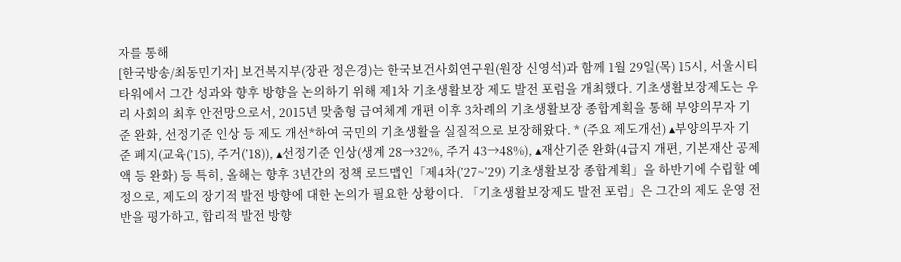자를 통해
[한국방송/최동민기자] 보건복지부(장관 정은경)는 한국보건사회연구원(원장 신영석)과 함께 1월 29일(목) 15시, 서울시티타워에서 그간 성과와 향후 방향을 논의하기 위해 제1차 기초생활보장 제도 발전 포럼을 개최했다. 기초생활보장제도는 우리 사회의 최후 안전망으로서, 2015년 맞춤형 급여체계 개편 이후 3차례의 기초생활보장 종합계획을 통해 부양의무자 기준 완화, 선정기준 인상 등 제도 개선*하여 국민의 기초생활을 실질적으로 보장해왔다. * (주요 제도개선) ▴부양의무자 기준 폐지(교육(’15), 주거(’18)), ▴선정기준 인상(생계 28→32%, 주거 43→48%), ▴재산기준 완화(4급지 개편, 기본재산 공제액 등 완화) 등 특히, 올해는 향후 3년간의 정책 로드맵인「제4차(’27~’29) 기초생활보장 종합계획」을 하반기에 수립할 예정으로, 제도의 장기적 발전 방향에 대한 논의가 필요한 상황이다. 「기초생활보장제도 발전 포럼」은 그간의 제도 운영 전반을 평가하고, 합리적 발전 방향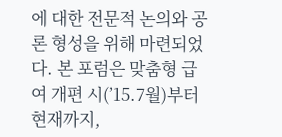에 대한 전문적 논의와 공론 형성을 위해 마련되었다. 본 포럼은 맞춤형 급여 개편 시(’15.7월)부터 현재까지,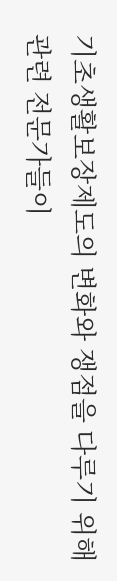기초생활보장제도의 변화와 쟁점을 다루기 위해 관련 전문가들이